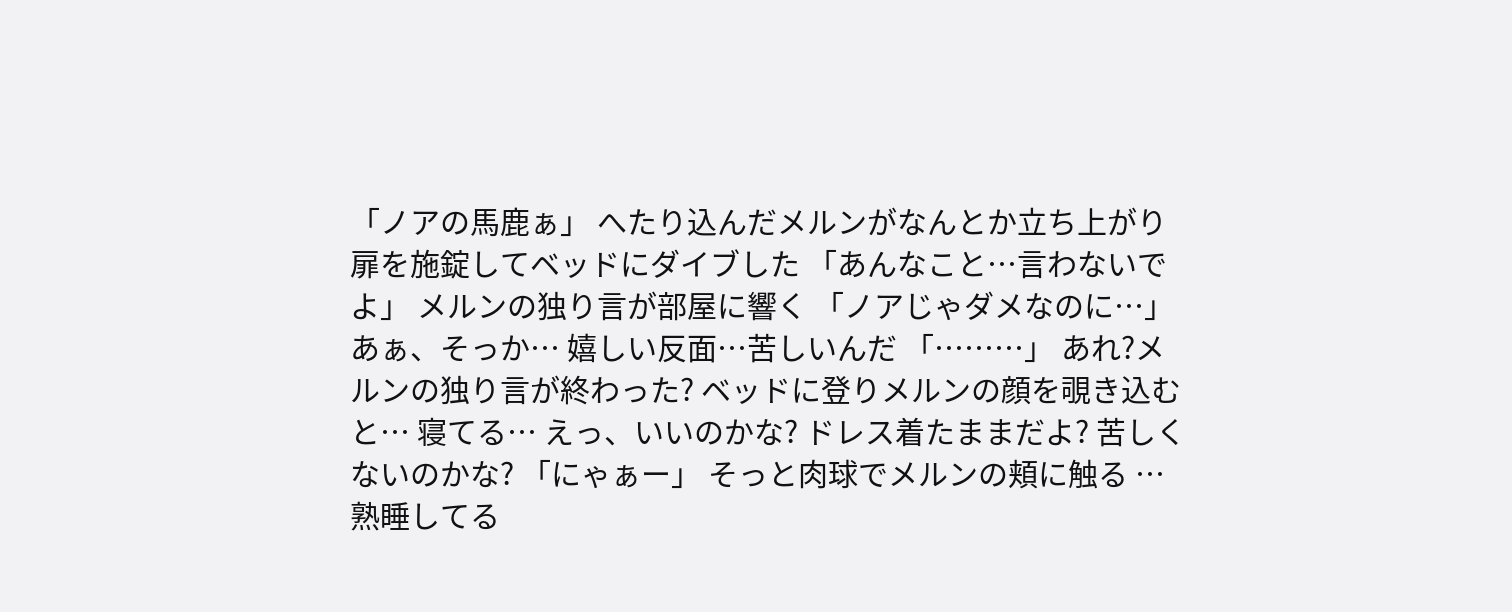「ノアの馬鹿ぁ」 へたり込んだメルンがなんとか立ち上がり 扉を施錠してベッドにダイブした 「あんなこと…言わないでよ」 メルンの独り言が部屋に響く 「ノアじゃダメなのに…」 あぁ、そっか… 嬉しい反面…苦しいんだ 「………」 あれ?メルンの独り言が終わった? ベッドに登りメルンの顔を覗き込むと… 寝てる… えっ、いいのかな? ドレス着たままだよ? 苦しくないのかな? 「にゃぁー」 そっと肉球でメルンの頬に触る …熟睡してる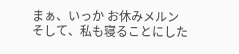まぁ、いっか お休みメルン そして、私も寝ることにした